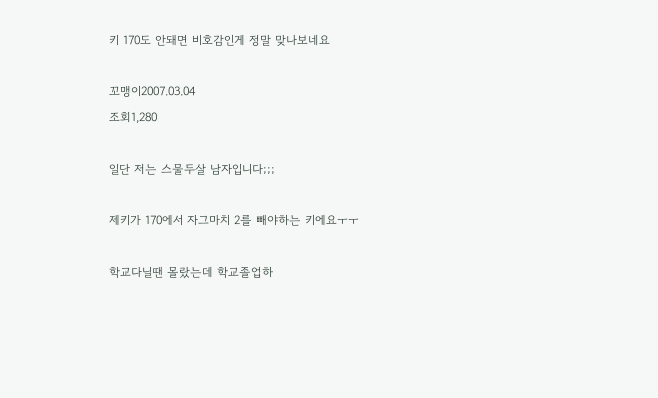키 170도 안돼면 비호감인게 정말 맞나보네요

꼬맹이2007.03.04
조회1,280

일단 저는 스물두살 남자입니다;;;

제키가 170에서 자그마치 2를 빼야하는 키에요ㅜㅜ

학교다닐땐 몰랐는데 학교졸업하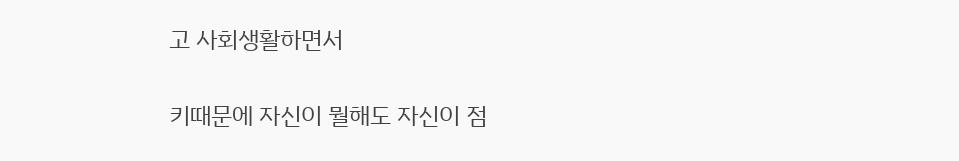고 사회생활하면서

키때문에 자신이 뭘해도 자신이 점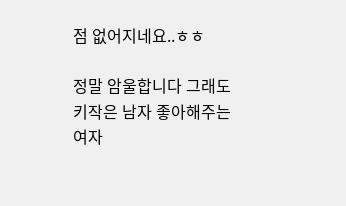점 없어지네요..ㅎㅎ

정말 암울합니다 그래도 키작은 남자 좋아해주는 여자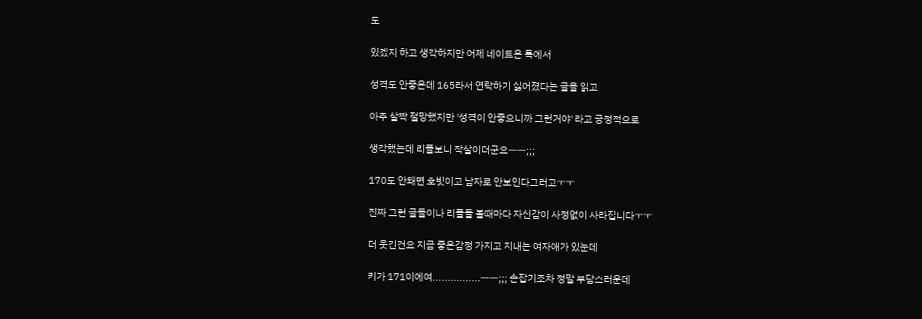도

있겠지 하고 생각하지만 어제 네이트온 톡에서

성격도 안좋은데 165라서 연락하기 싫어졌다는 글을 읽고

아주 살짝 절망했지만 '성격이 안좋으니까 그런거야' 라고 긍정적으로

생각했는데 리플보니 작살이더군요ㅡㅡ;;;

170도 안돼면 호빗이고 남자로 안보인다그러고ㅜㅜ

진짜 그런 글들이나 리플들 볼때마다 자신감이 사정없이 사라집니다ㅜㅜ

더 웃긴건요 지금 좋은감정 가지고 지내는 여자애가 있눈데

키가 171이에여................ㅡㅡ;;; 손잡기조차 정말 부담스러운데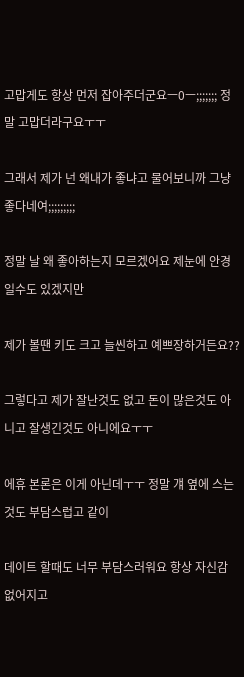고맙게도 항상 먼저 잡아주더군요ㅡ0ㅡ;;;;;;; 정말 고맙더라구요ㅜㅜ

그래서 제가 넌 왜내가 좋냐고 물어보니까 그냥좋다네여;;;;;;;;;

정말 날 왜 좋아하는지 모르겠어요 제눈에 안경일수도 있겠지만

제가 볼땐 키도 크고 늘씬하고 예쁘장하거든요??

그렇다고 제가 잘난것도 없고 돈이 많은것도 아니고 잘생긴것도 아니에요ㅜㅜ

에휴 본론은 이게 아닌데ㅜㅜ 정말 걔 옆에 스는것도 부담스럽고 같이

데이트 할때도 너무 부담스러워요 항상 자신감 없어지고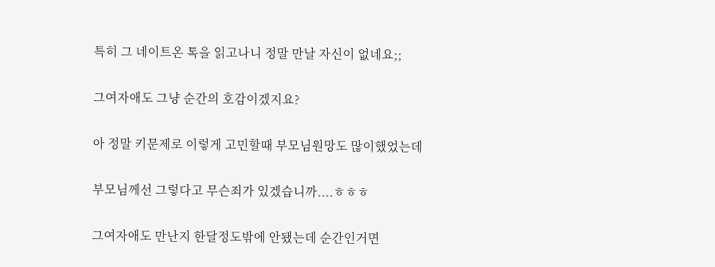특히 그 네이트온 톡을 읽고나니 정말 만날 자신이 없네요;;

그여자애도 그냥 순간의 호감이겠지요?

아 정말 키문제로 이렇게 고민할때 부모님원망도 많이했었는데

부모님께선 그렇다고 무슨죄가 있겠습니까....ㅎㅎㅎ

그여자애도 만난지 한달정도밖에 안됐는데 순간인거면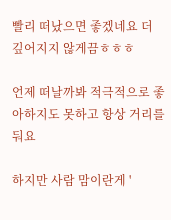빨리 떠났으면 좋겠네요 더 깊어지지 않게끔ㅎㅎㅎ

언제 떠날까봐 적극적으로 좋아하지도 못하고 항상 거리를 둬요

하지만 사람 맘이란게 '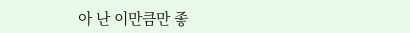아 난 이만큼만 좋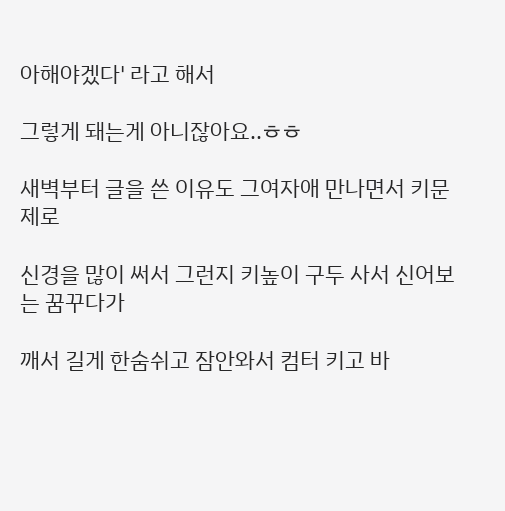아해야겠다' 라고 해서

그렇게 돼는게 아니잖아요..ㅎㅎ

새벽부터 글을 쓴 이유도 그여자애 만나면서 키문제로

신경을 많이 써서 그런지 키높이 구두 사서 신어보는 꿈꾸다가

깨서 길게 한숨쉬고 잠안와서 컴터 키고 바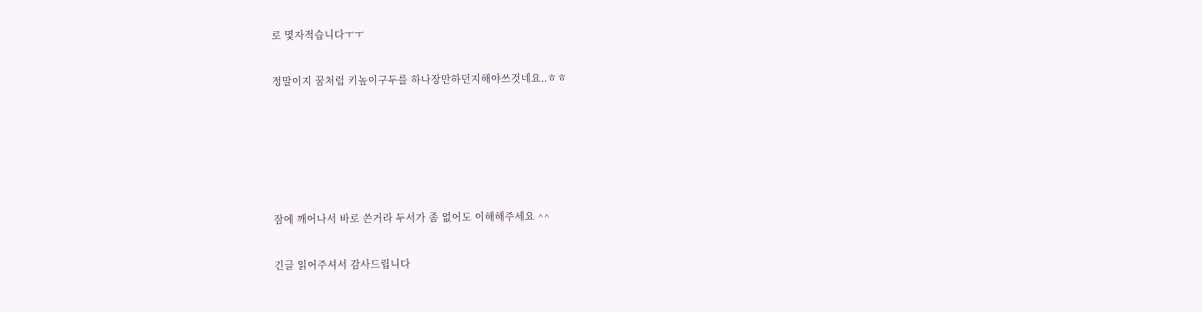로 몇자적습니다ㅜㅜ

정말이지 꿈처럼 키높이구두를 하나장만하던지해야쓰것네요..ㅎㅎ





잠에 깨어나서 바로 쓴거라 두서가 좀 없어도 이해해주세요 ^^

긴글 읽어주셔서 감사드립니다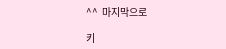^^  마지막으로

키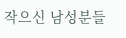작으신 남성분들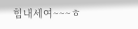힘내세여~~~ㅎ